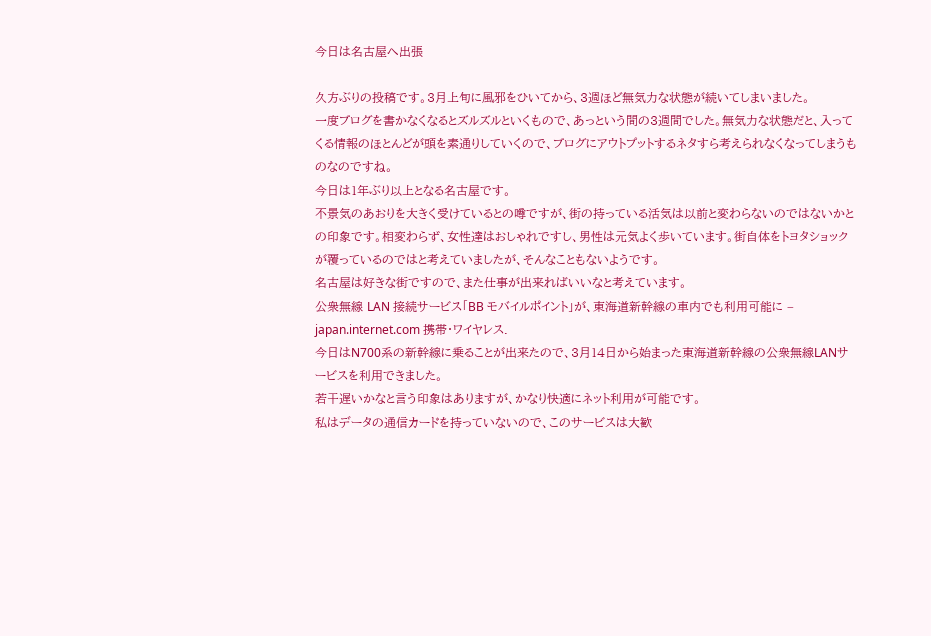今日は名古屋へ出張

久方ぶりの投稿です。3月上旬に風邪をひいてから、3週ほど無気力な状態が続いてしまいました。
一度ブログを書かなくなるとズルズルといくもので、あっという間の3週間でした。無気力な状態だと、入ってくる情報のほとんどが頭を素通りしていくので、ブログにアウトプットするネタすら考えられなくなってしまうものなのですね。
今日は1年ぶり以上となる名古屋です。
不景気のあおりを大きく受けているとの噂ですが、街の持っている活気は以前と変わらないのではないかとの印象です。相変わらず、女性達はおしゃれですし、男性は元気よく歩いています。街自体をトヨタショックが覆っているのではと考えていましたが、そんなこともないようです。
名古屋は好きな街ですので、また仕事が出来ればいいなと考えています。
公衆無線 LAN 接続サービス「BB モバイルポイント」が、東海道新幹線の車内でも利用可能に – japan.internet.com 携帯・ワイヤレス.
今日はN700系の新幹線に乗ることが出来たので、3月14日から始まった東海道新幹線の公衆無線LANサービスを利用できました。
若干遅いかなと言う印象はありますが、かなり快適にネット利用が可能です。
私はデータの通信カードを持っていないので、このサービスは大歓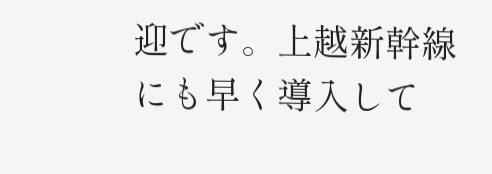迎です。上越新幹線にも早く導入して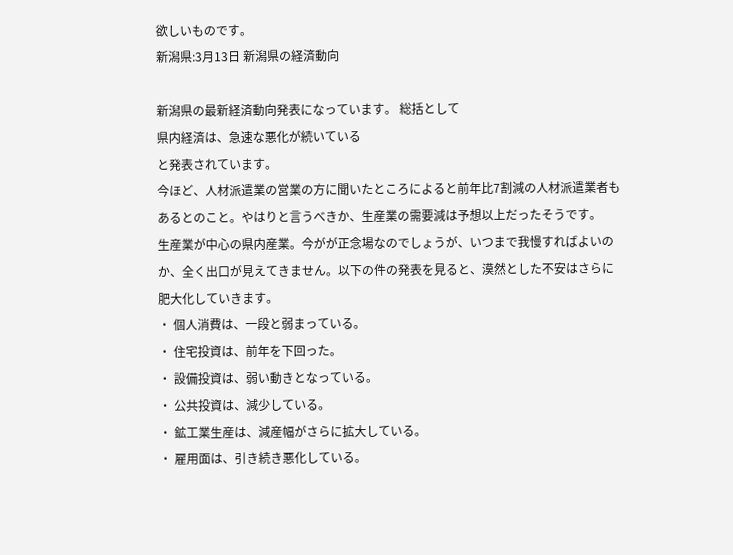欲しいものです。
新潟県:3月13日 新潟県の経済動向

新潟県の最新経済動向発表になっています。 総括として
県内経済は、急速な悪化が続いている
と発表されています。
今ほど、人材派遣業の営業の方に聞いたところによると前年比7割減の人材派遣業者もあるとのこと。やはりと言うべきか、生産業の需要減は予想以上だったそうです。
生産業が中心の県内産業。今がが正念場なのでしょうが、いつまで我慢すればよいのか、全く出口が見えてきません。以下の件の発表を見ると、漠然とした不安はさらに肥大化していきます。
・ 個人消費は、一段と弱まっている。
・ 住宅投資は、前年を下回った。
・ 設備投資は、弱い動きとなっている。
・ 公共投資は、減少している。
・ 鉱工業生産は、減産幅がさらに拡大している。
・ 雇用面は、引き続き悪化している。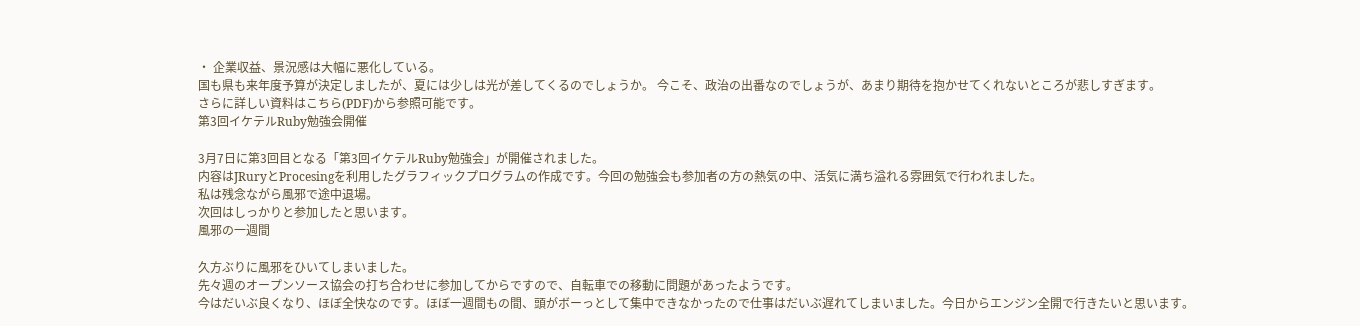・ 企業収益、景況感は大幅に悪化している。
国も県も来年度予算が決定しましたが、夏には少しは光が差してくるのでしょうか。 今こそ、政治の出番なのでしょうが、あまり期待を抱かせてくれないところが悲しすぎます。
さらに詳しい資料はこちら(PDF)から参照可能です。
第3回イケテルRuby勉強会開催

3月7日に第3回目となる「第3回イケテルRuby勉強会」が開催されました。
内容はJRuryとProcesingを利用したグラフィックプログラムの作成です。今回の勉強会も参加者の方の熱気の中、活気に満ち溢れる雰囲気で行われました。
私は残念ながら風邪で途中退場。
次回はしっかりと参加したと思います。
風邪の一週間

久方ぶりに風邪をひいてしまいました。
先々週のオープンソース協会の打ち合わせに参加してからですので、自転車での移動に問題があったようです。
今はだいぶ良くなり、ほぼ全快なのです。ほぼ一週間もの間、頭がボーっとして集中できなかったので仕事はだいぶ遅れてしまいました。今日からエンジン全開で行きたいと思います。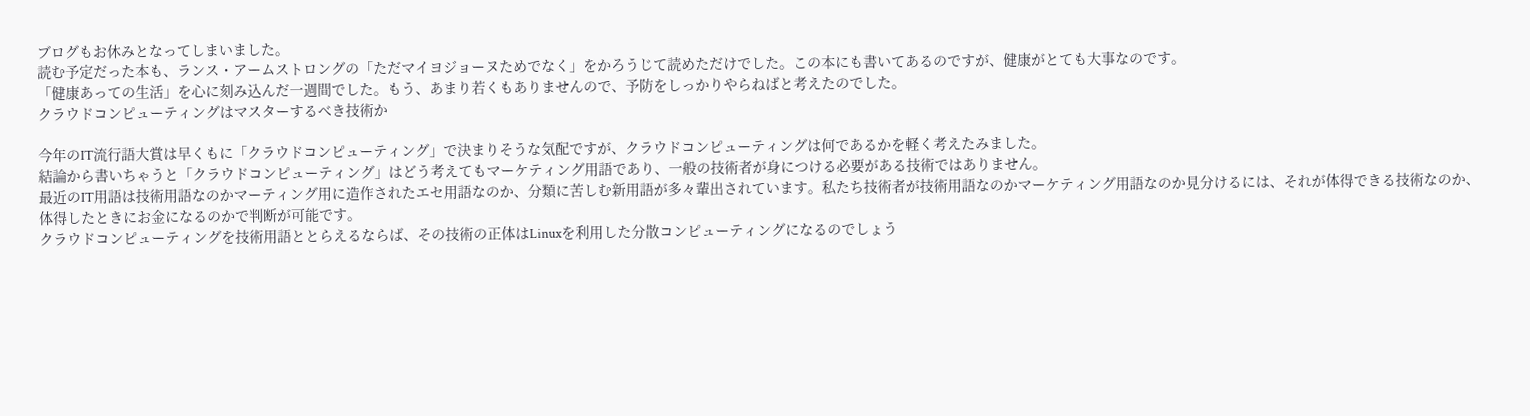ブログもお休みとなってしまいました。
読む予定だった本も、ランス・アームストロングの「ただマイヨジョーヌためでなく」をかろうじて読めただけでした。この本にも書いてあるのですが、健康がとても大事なのです。
「健康あっての生活」を心に刻み込んだ一週間でした。もう、あまり若くもありませんので、予防をしっかりやらねばと考えたのでした。
クラウドコンピューティングはマスターするべき技術か

今年のIT流行語大賞は早くもに「クラウドコンピューティング」で決まりそうな気配ですが、クラウドコンピューティングは何であるかを軽く考えたみました。
結論から書いちゃうと「クラウドコンピューティング」はどう考えてもマーケティング用語であり、一般の技術者が身につける必要がある技術ではありません。
最近のIT用語は技術用語なのかマーティング用に造作されたエセ用語なのか、分類に苦しむ新用語が多々輩出されています。私たち技術者が技術用語なのかマーケティング用語なのか見分けるには、それが体得できる技術なのか、体得したときにお金になるのかで判断が可能です。
クラウドコンピューティングを技術用語ととらえるならば、その技術の正体はLinuxを利用した分散コンピューティングになるのでしょう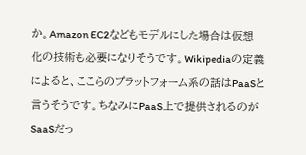か。Amazon EC2などもモデルにした場合は仮想化の技術も必要になりそうです。Wikipediaの定義によると、ここらのプラットフォーム系の話はPaaSと言うそうです。ちなみにPaaS上で提供されるのがSaaSだっ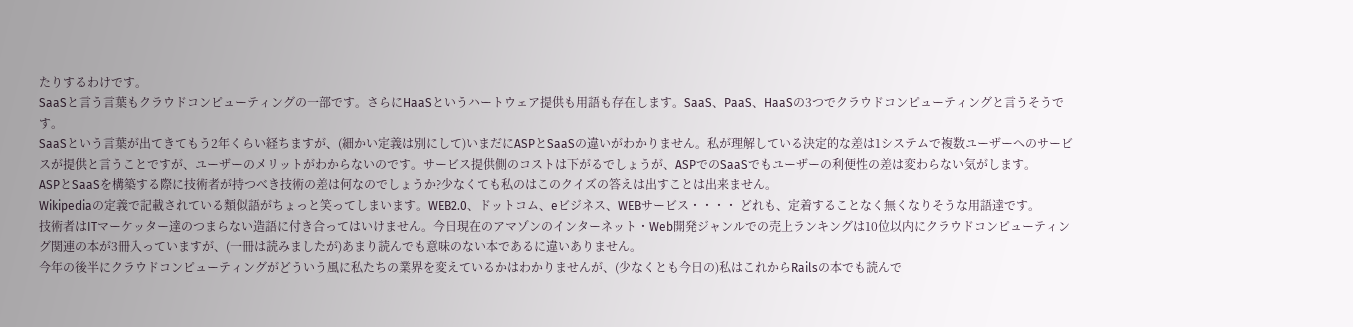たりするわけです。
SaaSと言う言葉もクラウドコンピューティングの一部です。さらにHaaSというハートウェア提供も用語も存在します。SaaS、PaaS、HaaSの3つでクラウドコンピューティングと言うそうです。
SaaSという言葉が出てきてもう2年くらい経ちますが、(細かい定義は別にして)いまだにASPとSaaSの違いがわかりません。私が理解している決定的な差は1システムで複数ユーザーへのサービスが提供と言うことですが、ユーザーのメリットがわからないのです。サービス提供側のコストは下がるでしょうが、ASPでのSaaSでもユーザーの利便性の差は変わらない気がします。
ASPとSaaSを構築する際に技術者が持つべき技術の差は何なのでしょうか?少なくても私のはこのクイズの答えは出すことは出来ません。
Wikipediaの定義で記載されている類似語がちょっと笑ってしまいます。WEB2.0、ドットコム、eビジネス、WEBサービス・・・・ どれも、定着することなく無くなりそうな用語達です。
技術者はITマーケッター達のつまらない造語に付き合ってはいけません。今日現在のアマゾンのインターネット・Web開発ジャンルでの売上ランキングは10位以内にクラウドコンピューティング関連の本が3冊入っていますが、(一冊は読みましたが)あまり読んでも意味のない本であるに違いありません。
今年の後半にクラウドコンピューティングがどういう風に私たちの業界を変えているかはわかりませんが、(少なくとも今日の)私はこれからRailsの本でも読んで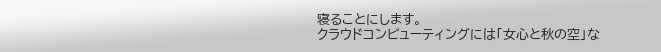寝ることにします。
クラウドコンピューティングには「女心と秋の空」な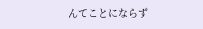んてことにならず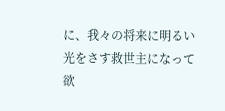に、我々の将来に明るい光をさす救世主になって欲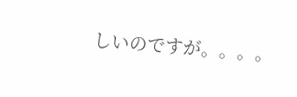しいのですが。。。。